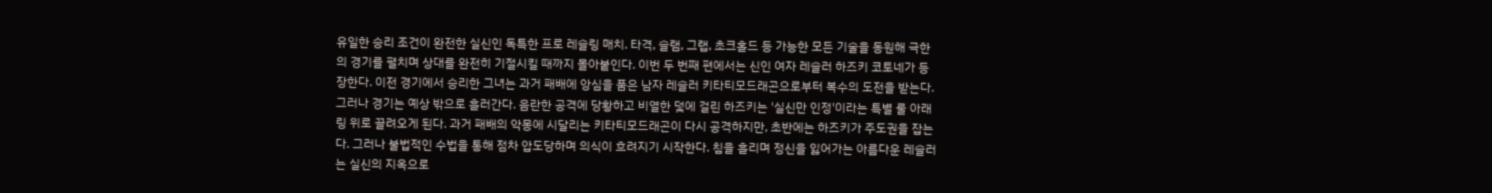유일한 승리 조건이 완전한 실신인 독특한 프로 레슬링 매치. 타격, 슬램, 그랩, 초크홀드 등 가능한 모든 기술을 동원해 극한의 경기를 펼치며 상대를 완전히 기절시킬 때까지 몰아붙인다. 이번 두 번째 편에서는 신인 여자 레슬러 하즈키 코토네가 등장한다. 이전 경기에서 승리한 그녀는 과거 패배에 앙심을 품은 남자 레슬러 키타티모드래곤으로부터 복수의 도전을 받는다. 그러나 경기는 예상 밖으로 흘러간다. 음란한 공격에 당황하고 비열한 덫에 걸린 하즈키는 '실신만 인정'이라는 특별 룰 아래 링 위로 끌려오게 된다. 과거 패배의 악몽에 시달리는 키타티모드래곤이 다시 공격하지만, 초반에는 하즈키가 주도권을 잡는다. 그러나 불법적인 수법을 통해 점차 압도당하며 의식이 흐려지기 시작한다. 침을 흘리며 정신을 잃어가는 아름다운 레슬러는 실신의 지옥으로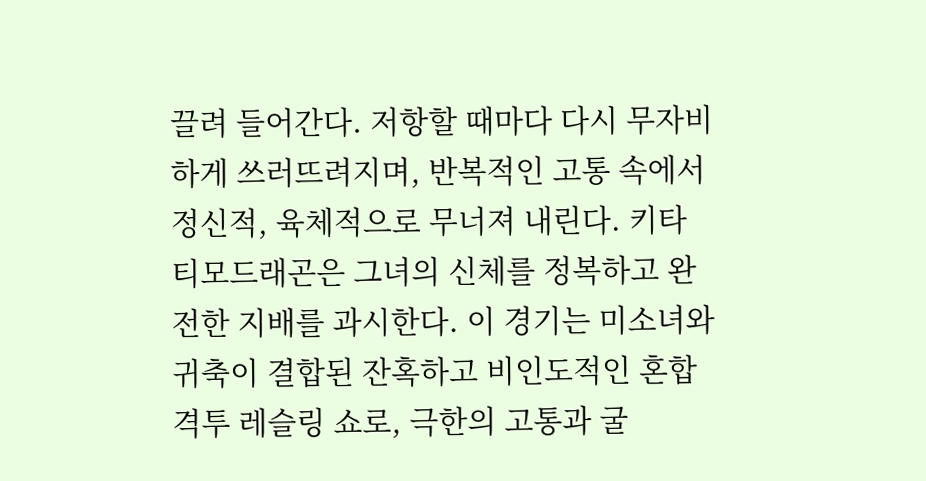끌려 들어간다. 저항할 때마다 다시 무자비하게 쓰러뜨려지며, 반복적인 고통 속에서 정신적, 육체적으로 무너져 내린다. 키타티모드래곤은 그녀의 신체를 정복하고 완전한 지배를 과시한다. 이 경기는 미소녀와 귀축이 결합된 잔혹하고 비인도적인 혼합격투 레슬링 쇼로, 극한의 고통과 굴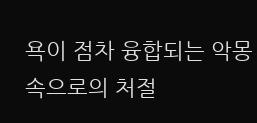욕이 점차 융합되는 악몽 속으로의 처절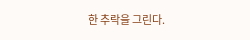한 추락을 그린다.